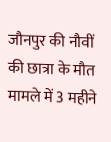जौनपुर की नौवीं की छात्रा के मौत मामले में 3 महीने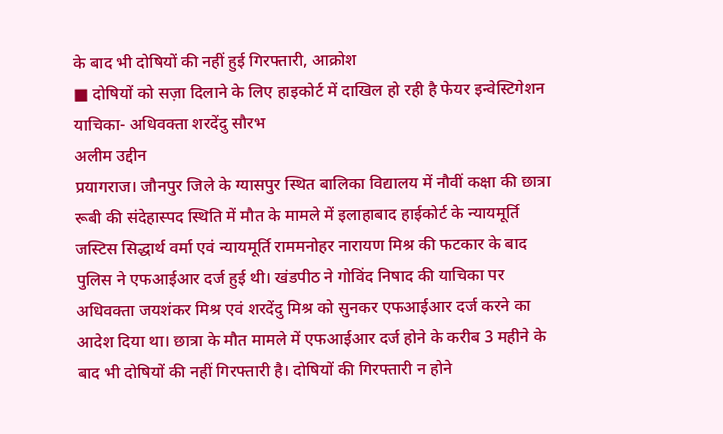के बाद भी दोषियों की नहीं हुई गिरफ्तारी, आक्रोश
■ दोषियों को सज़ा दिलाने के लिए हाइकोर्ट में दाखिल हो रही है फेयर इन्वेस्टिगेशन याचिका- अधिवक्ता शरदेंदु सौरभ
अलीम उद्दीन
प्रयागराज। जौनपुर जिले के ग्यासपुर स्थित बालिका विद्यालय में नौवीं कक्षा की छात्रा रूबी की संदेहास्पद स्थिति में मौत के मामले में इलाहाबाद हाईकोर्ट के न्यायमूर्ति जस्टिस सिद्धार्थ वर्मा एवं न्यायमूर्ति राममनोहर नारायण मिश्र की फटकार के बाद पुलिस ने एफआईआर दर्ज हुई थी। खंडपीठ ने गोविंद निषाद की याचिका पर अधिवक्ता जयशंकर मिश्र एवं शरदेंदु मिश्र को सुनकर एफआईआर दर्ज करने का आदेश दिया था। छात्रा के मौत मामले में एफआईआर दर्ज होने के करीब 3 महीने के बाद भी दोषियों की नहीं गिरफ्तारी है। दोषियों की गिरफ्तारी न होने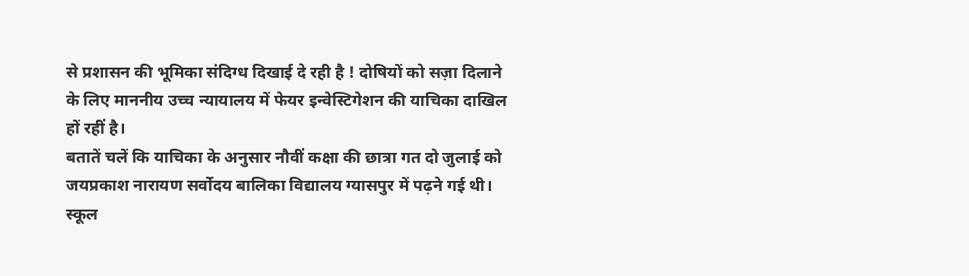से प्रशासन की भूमिका संदिग्ध दिखाई दे रही है ! दोषियों को सज़ा दिलाने के लिए माननीय उच्च न्यायालय में फेयर इन्वेस्टिगेशन की याचिका दाखिल हों रहीं है।
बतातें चलें कि याचिका के अनुसार नौवीं कक्षा की छात्रा गत दो जुलाई को जयप्रकाश नारायण सर्वोदय बालिका विद्यालय ग्यासपुर में पढ़ने गई थी। स्कूल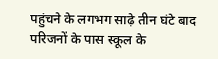पहुंचने के लगभग साढ़े तीन घंटे बाद परिजनों के पास स्कूल के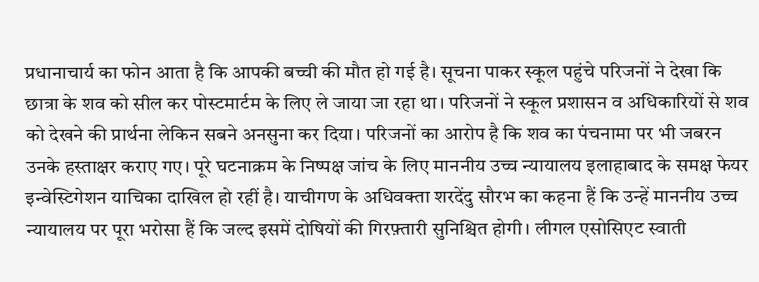प्रधानाचार्य का फोन आता है कि आपकी बच्ची की मौत हो गई है। सूचना पाकर स्कूल पहुंचे परिजनों ने देखा कि छात्रा के शव को सील कर पोस्टमार्टम के लिए ले जाया जा रहा था। परिजनों ने स्कूल प्रशासन व अधिकारियों से शव को देखने की प्रार्थना लेकिन सबने अनसुना कर दिया। परिजनों का आरोप है कि शव का पंचनामा पर भी जबरन उनके हस्ताक्षर कराए गए। पूरे घटनाक्रम के निष्पक्ष जांच के लिए माननीय उच्च न्यायालय इलाहाबाद के समक्ष फेयर इन्वेस्टिगेशन याचिका दाखिल हो रहीं है। याचीगण के अधिवक्ता शरदेंदु सौरभ का कहना हैं कि उन्हें माननीय उच्च न्यायालय पर पूरा भरोसा हैं कि जल्द इसमें दोषियों की गिरफ़्तारी सुनिश्चित होगी। लीगल एसोसिएट स्वाती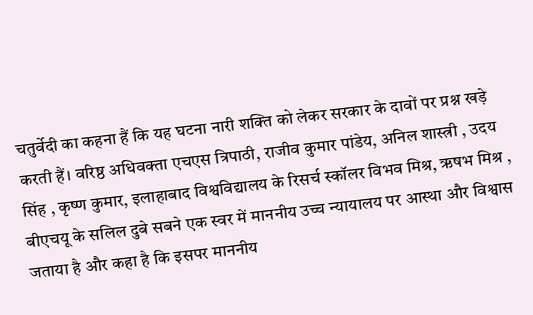चतुर्वेदी का कहना हैं कि यह घटना नारी शक्ति को लेकर सरकार के दावों पर प्रश्न खड़े करती हैं। वरिष्ठ अधिवक्ता एचएस त्रिपाठी, राजीव कुमार पांडेय, अनिल शास्त्री , उदय सिंह , कृष्ण कुमार, इलाहाबाद विश्वविद्यालय के रिसर्च स्कॉलर विभव मिश्र, ऋषभ मिश्र , बीएचयू के सलिल दुबे सबने एक स्वर में माननीय उच्च न्यायालय पर आस्था और विश्वास जताया है और कहा है कि इसपर माननीय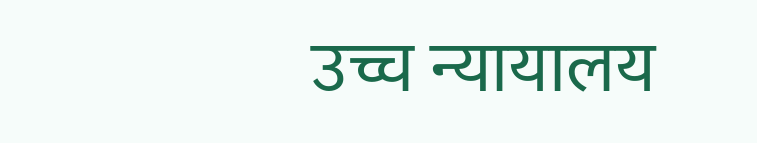उच्च न्यायालय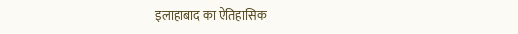इलाहाबाद का ऐतिहासिक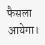फैसला आयेगा।